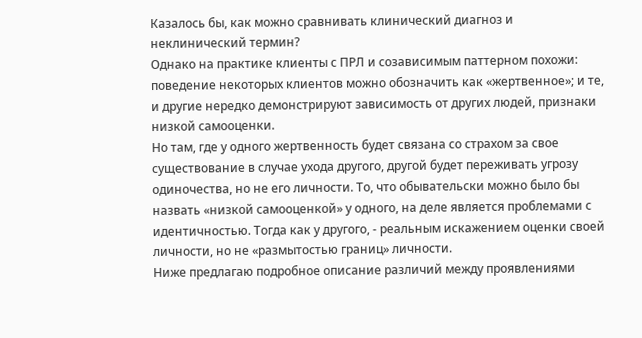Казалось бы, как можно сравнивать клинический диагноз и неклинический термин?
Однако на практике клиенты с ПРЛ и созависимым паттерном похожи: поведение некоторых клиентов можно обозначить как «жертвенное»; и те, и другие нередко демонстрируют зависимость от других людей, признаки низкой самооценки.
Но там, где у одного жертвенность будет связана со страхом за свое существование в случае ухода другого, другой будет переживать угрозу одиночества, но не его личности. То, что обывательски можно было бы назвать «низкой самооценкой» у одного, на деле является проблемами с идентичностью. Тогда как у другого, - реальным искажением оценки своей личности, но не «размытостью границ» личности.
Ниже предлагаю подробное описание различий между проявлениями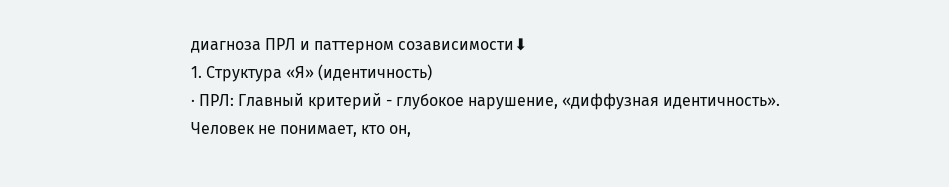диагноза ПРЛ и паттерном созависимости⬇
1. Структура «Я» (идентичность)
· ПРЛ: Главный критерий - глубокое нарушение, «диффузная идентичность». Человек не понимает, кто он,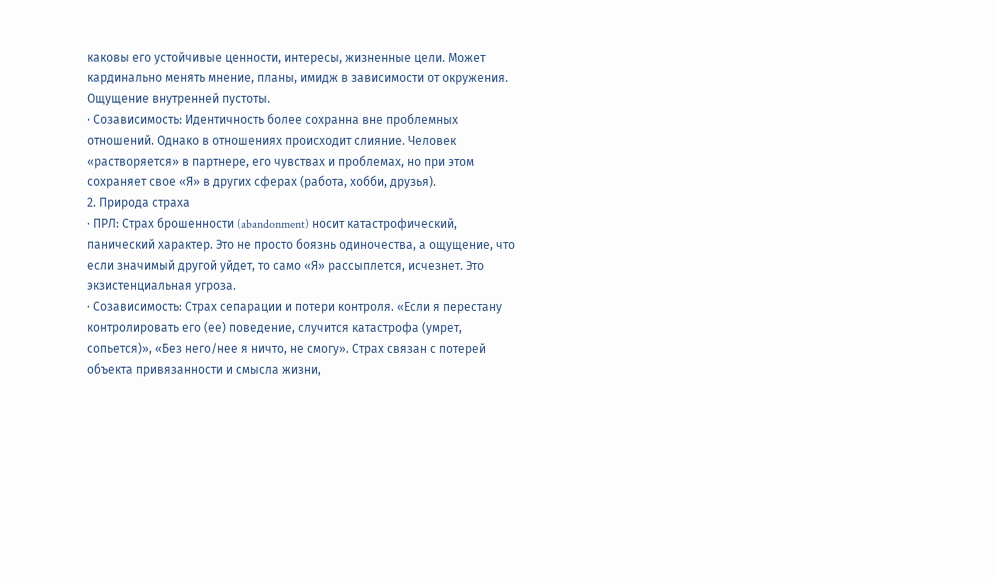каковы его устойчивые ценности, интересы, жизненные цели. Может кардинально менять мнение, планы, имидж в зависимости от окружения. Ощущение внутренней пустоты.
· Созависимость: Идентичность более сохранна вне проблемных отношений. Однако в отношениях происходит слияние. Человек «растворяется» в партнере, его чувствах и проблемах, но при этом сохраняет свое «Я» в других сферах (работа, хобби, друзья).
2. Природа страха
· ПРЛ: Страх брошенности (abandonment) носит катастрофический, панический характер. Это не просто боязнь одиночества, а ощущение, что если значимый другой уйдет, то само «Я» рассыплется, исчезнет. Это экзистенциальная угроза.
· Созависимость: Страх сепарации и потери контроля. «Если я перестану контролировать его (ее) поведение, случится катастрофа (умрет, сопьется)», «Без него/нее я ничто, не смогу». Страх связан с потерей объекта привязанности и смысла жизни,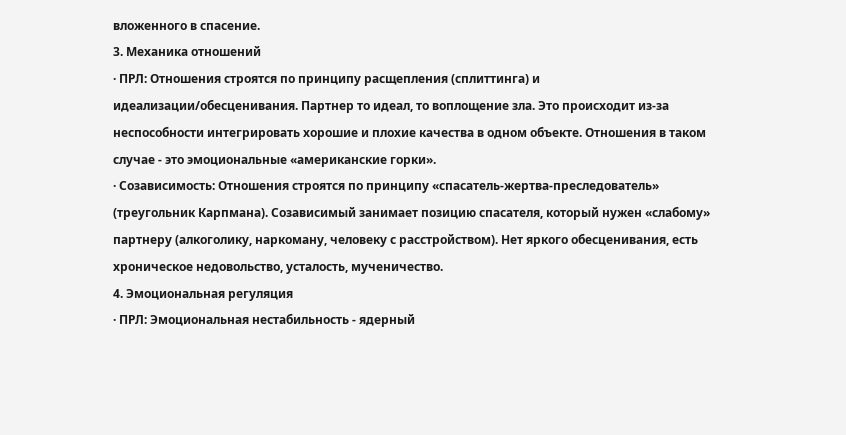вложенного в спасение.
3. Механика отношений
· ПРЛ: Отношения строятся по принципу расщепления (сплиттинга) и идеализации/обесценивания. Партнер то идеал, то воплощение зла. Это происходит из-за неспособности интегрировать хорошие и плохие качества в одном объекте. Отношения в таком случае - это эмоциональные «американские горки».
· Созависимость: Отношения строятся по принципу «спасатель-жертва-преследователь» (треугольник Карпмана). Созависимый занимает позицию спасателя, который нужен «слабому» партнеру (алкоголику, наркоману, человеку с расстройством). Нет яркого обесценивания, есть хроническое недовольство, усталость, мученичество.
4. Эмоциональная регуляция
· ПРЛ: Эмоциональная нестабильность - ядерный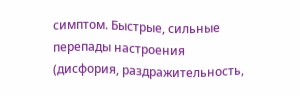симптом. Быстрые, сильные перепады настроения (дисфория, раздражительность,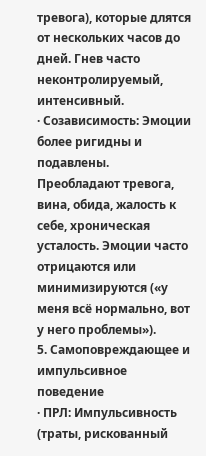тревога), которые длятся от нескольких часов до дней. Гнев часто неконтролируемый, интенсивный.
· Созависимость: Эмоции более ригидны и подавлены. Преобладают тревога, вина, обида, жалость к себе, хроническая усталость. Эмоции часто отрицаются или минимизируются («у меня всё нормально, вот у него проблемы»).
5. Самоповреждающее и импульсивное поведение
· ПРЛ: Импульсивность (траты, рискованный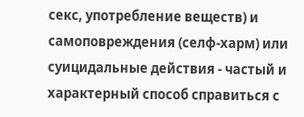секс, употребление веществ) и самоповреждения (селф-харм) или суицидальные действия - частый и характерный способ справиться с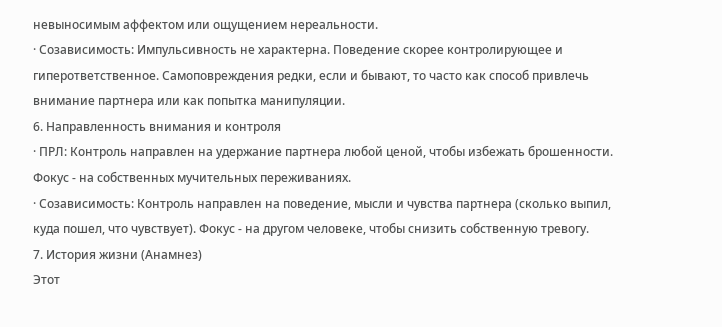невыносимым аффектом или ощущением нереальности.
· Созависимость: Импульсивность не характерна. Поведение скорее контролирующее и гиперответственное. Самоповреждения редки, если и бывают, то часто как способ привлечь внимание партнера или как попытка манипуляции.
6. Направленность внимания и контроля
· ПРЛ: Контроль направлен на удержание партнера любой ценой, чтобы избежать брошенности. Фокус - на собственных мучительных переживаниях.
· Созависимость: Контроль направлен на поведение, мысли и чувства партнера (сколько выпил, куда пошел, что чувствует). Фокус - на другом человеке, чтобы снизить собственную тревогу.
7. История жизни (Анамнез)
Этот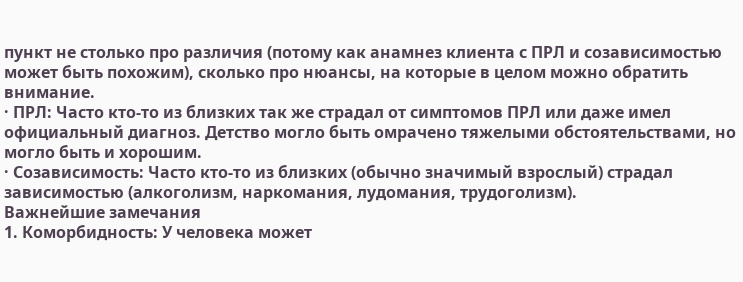пункт не столько про различия (потому как анамнез клиента с ПРЛ и созависимостью может быть похожим), сколько про нюансы, на которые в целом можно обратить внимание.
· ПРЛ: Часто кто-то из близких так же страдал от симптомов ПРЛ или даже имел официальный диагноз. Детство могло быть омрачено тяжелыми обстоятельствами, но могло быть и хорошим.
· Созависимость: Часто кто-то из близких (обычно значимый взрослый) страдал зависимостью (алкоголизм, наркомания, лудомания, трудоголизм).
Важнейшие замечания
1. Коморбидность: У человека может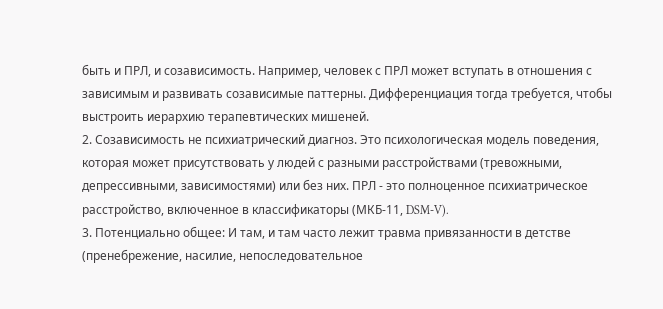быть и ПРЛ, и созависимость. Например, человек с ПРЛ может вступать в отношения с зависимым и развивать созависимые паттерны. Дифференциация тогда требуется, чтобы выстроить иерархию терапевтических мишеней.
2. Созависимость не психиатрический диагноз. Это психологическая модель поведения, которая может присутствовать у людей с разными расстройствами (тревожными, депрессивными, зависимостями) или без них. ПРЛ - это полноценное психиатрическое расстройство, включенное в классификаторы (МКБ-11, DSM-V).
3. Потенциально общее: И там, и там часто лежит травма привязанности в детстве (пренебрежение, насилие, непоследовательное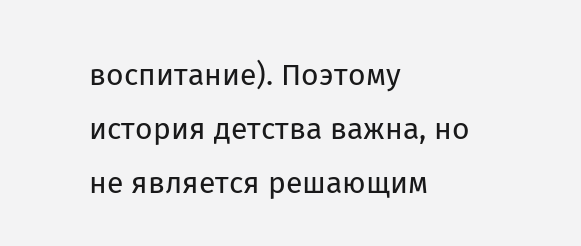воспитание). Поэтому история детства важна, но не является решающим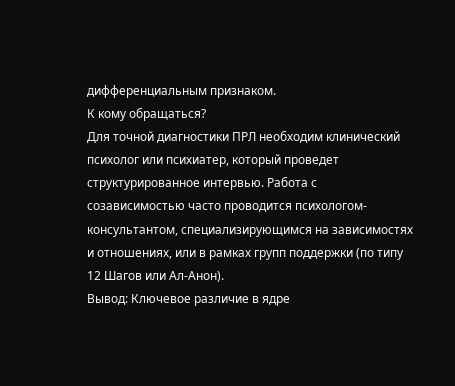дифференциальным признаком.
К кому обращаться?
Для точной диагностики ПРЛ необходим клинический психолог или психиатер, который проведет структурированное интервью. Работа с созависимостью часто проводится психологом-консультантом, специализирующимся на зависимостях и отношениях, или в рамках групп поддержки (по типу 12 Шагов или Ал-Анон).
Вывод: Ключевое различие в ядре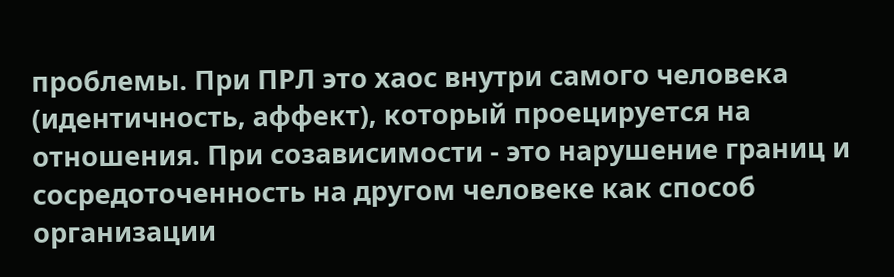проблемы. При ПРЛ это хаос внутри самого человека (идентичность, аффект), который проецируется на отношения. При созависимости - это нарушение границ и сосредоточенность на другом человеке как способ организации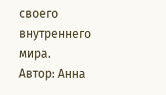своего внутреннего мира.
Автор: Анна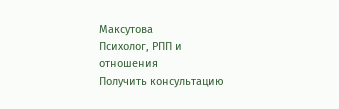Максутова
Психолог, РПП и отношения
Получить консультацию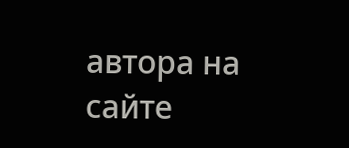автора на сайте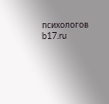психологов b17.ru